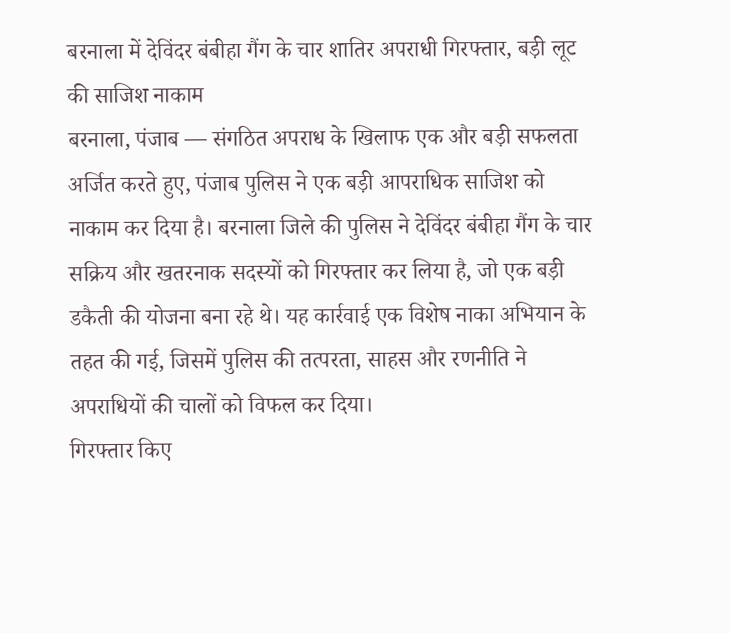बरनाला में देविंदर बंबीहा गैंग के चार शातिर अपराधी गिरफ्तार, बड़ी लूट की साजिश नाकाम
बरनाला, पंजाब — संगठित अपराध के खिलाफ एक और बड़ी सफलता अर्जित करते हुए, पंजाब पुलिस ने एक बड़ी आपराधिक साजिश को नाकाम कर दिया है। बरनाला जिले की पुलिस ने देविंदर बंबीहा गैंग के चार सक्रिय और खतरनाक सदस्यों को गिरफ्तार कर लिया है, जो एक बड़ी डकैती की योजना बना रहे थे। यह कार्रवाई एक विशेष नाका अभियान के तहत की गई, जिसमें पुलिस की तत्परता, साहस और रणनीति ने अपराधियों की चालों को विफल कर दिया।
गिरफ्तार किए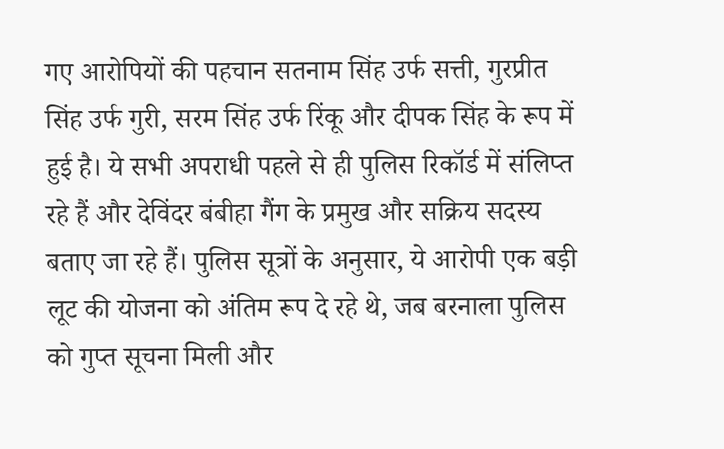गए आरोपियों की पहचान सतनाम सिंह उर्फ सत्ती, गुरप्रीत सिंह उर्फ गुरी, सरम सिंह उर्फ रिंकू और दीपक सिंह के रूप में हुई है। ये सभी अपराधी पहले से ही पुलिस रिकॉर्ड में संलिप्त रहे हैं और देविंदर बंबीहा गैंग के प्रमुख और सक्रिय सदस्य बताए जा रहे हैं। पुलिस सूत्रों के अनुसार, ये आरोपी एक बड़ी लूट की योजना को अंतिम रूप दे रहे थे, जब बरनाला पुलिस को गुप्त सूचना मिली और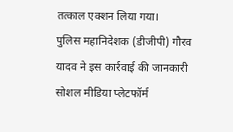तत्काल एक्शन लिया गया।
पुलिस महानिदेशक (डीजीपी) गौरव यादव ने इस कार्रवाई की जानकारी सोशल मीडिया प्लेटफॉर्म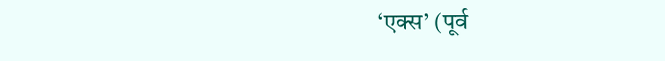‘एक्स’ (पूर्व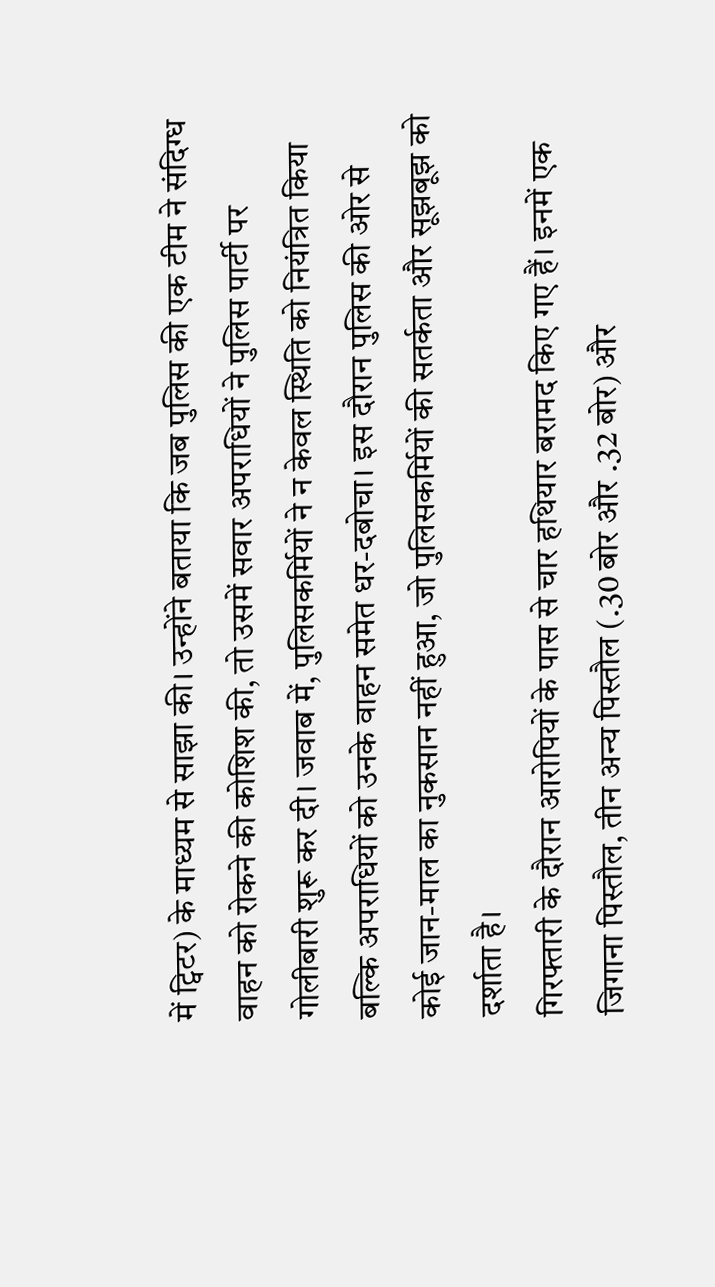में ट्विटर) के माध्यम से साझा की। उन्होंने बताया कि जब पुलिस की एक टीम ने संदिग्ध वाहन को रोकने की कोशिश की, तो उसमें सवार अपराधियों ने पुलिस पार्टी पर गोलीबारी शुरू कर दी। जवाब में, पुलिसकर्मियों ने न केवल स्थिति को नियंत्रित किया बल्कि अपराधियों को उनके वाहन समेत धर-दबोचा। इस दौरान पुलिस की ओर से कोई जान-माल का नुकसान नहीं हुआ, जो पुलिसकर्मियों की सतर्कता और सूझबूझ को दर्शाता है।
गिरफ्तारी के दौरान आरोपियों के पास से चार हथियार बरामद किए गए हैं। इनमें एक जिगाना पिस्तौल, तीन अन्य पिस्तौल (.30 बोर और .32 बोर) और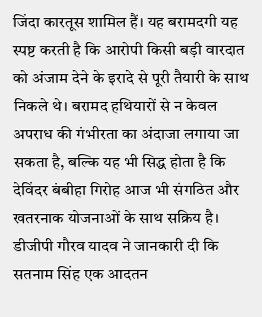जिंदा कारतूस शामिल हैं। यह बरामदगी यह स्पष्ट करती है कि आरोपी किसी बड़ी वारदात को अंजाम देने के इरादे से पूरी तैयारी के साथ निकले थे। बरामद हथियारों से न केवल अपराध की गंभीरता का अंदाजा लगाया जा सकता है, बल्कि यह भी सिद्ध होता है कि देविंदर बंबीहा गिरोह आज भी संगठित और खतरनाक योजनाओं के साथ सक्रिय है।
डीजीपी गौरव यादव ने जानकारी दी कि सतनाम सिंह एक आदतन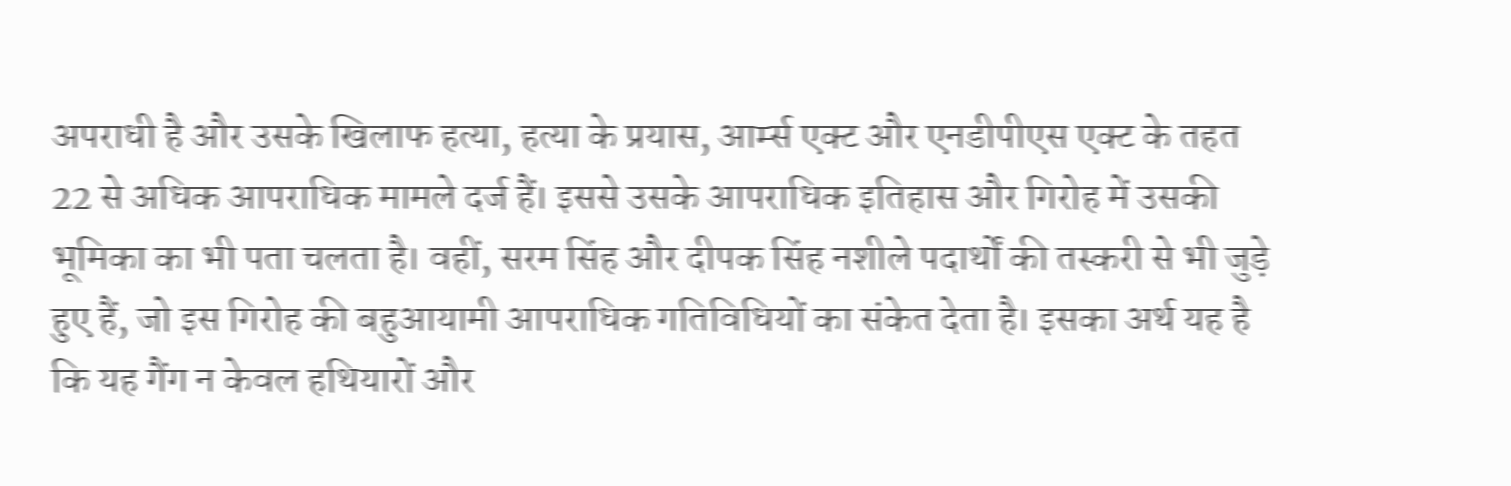अपराधी है और उसके खिलाफ हत्या, हत्या के प्रयास, आर्म्स एक्ट और एनडीपीएस एक्ट के तहत 22 से अधिक आपराधिक मामले दर्ज हैं। इससे उसके आपराधिक इतिहास और गिरोह में उसकी भूमिका का भी पता चलता है। वहीं, सरम सिंह और दीपक सिंह नशीले पदार्थों की तस्करी से भी जुड़े हुए हैं, जो इस गिरोह की बहुआयामी आपराधिक गतिविधियों का संकेत देता है। इसका अर्थ यह है कि यह गैंग न केवल हथियारों और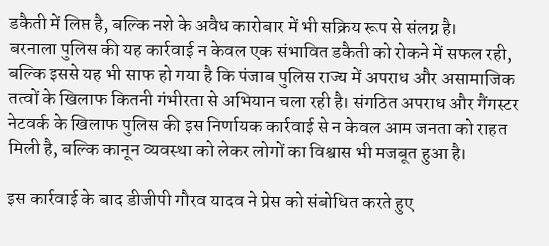डकैती में लिप्त है, बल्कि नशे के अवैध कारोबार में भी सक्रिय रूप से संलग्न है।
बरनाला पुलिस की यह कार्रवाई न केवल एक संभावित डकैती को रोकने में सफल रही, बल्कि इससे यह भी साफ हो गया है कि पंजाब पुलिस राज्य में अपराध और असामाजिक तत्वों के खिलाफ कितनी गंभीरता से अभियान चला रही है। संगठित अपराध और गैंगस्टर नेटवर्क के खिलाफ पुलिस की इस निर्णायक कार्रवाई से न केवल आम जनता को राहत मिली है, बल्कि कानून व्यवस्था को लेकर लोगों का विश्वास भी मजबूत हुआ है।

इस कार्रवाई के बाद डीजीपी गौरव यादव ने प्रेस को संबोधित करते हुए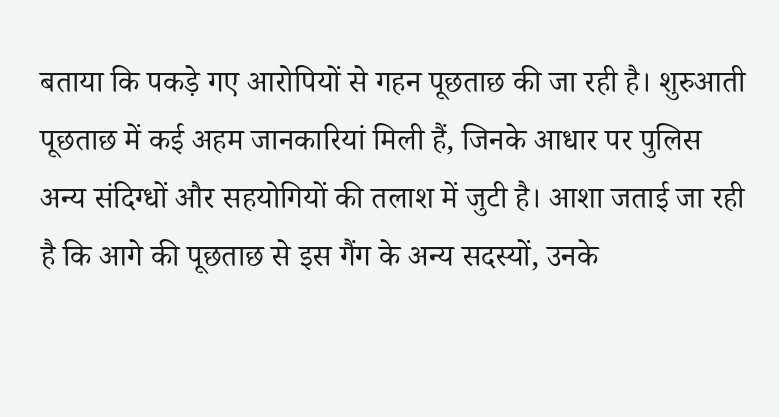बताया कि पकड़े गए आरोपियों से गहन पूछताछ की जा रही है। शुरुआती पूछताछ में कई अहम जानकारियां मिली हैं, जिनके आधार पर पुलिस अन्य संदिग्धों और सहयोगियों की तलाश में जुटी है। आशा जताई जा रही है कि आगे की पूछताछ से इस गैंग के अन्य सदस्यों, उनके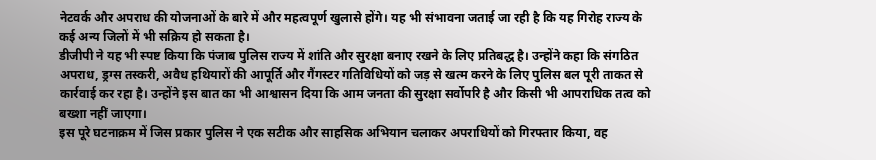नेटवर्क और अपराध की योजनाओं के बारे में और महत्वपूर्ण खुलासे होंगे। यह भी संभावना जताई जा रही है कि यह गिरोह राज्य के कई अन्य जिलों में भी सक्रिय हो सकता है।
डीजीपी ने यह भी स्पष्ट किया कि पंजाब पुलिस राज्य में शांति और सुरक्षा बनाए रखने के लिए प्रतिबद्ध है। उन्होंने कहा कि संगठित अपराध, ड्रग्स तस्करी, अवैध हथियारों की आपूर्ति और गैंगस्टर गतिविधियों को जड़ से खत्म करने के लिए पुलिस बल पूरी ताकत से कार्रवाई कर रहा है। उन्होंने इस बात का भी आश्वासन दिया कि आम जनता की सुरक्षा सर्वोपरि है और किसी भी आपराधिक तत्व को बख्शा नहीं जाएगा।
इस पूरे घटनाक्रम में जिस प्रकार पुलिस ने एक सटीक और साहसिक अभियान चलाकर अपराधियों को गिरफ्तार किया, वह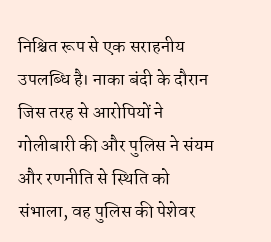निश्चित रूप से एक सराहनीय उपलब्धि है। नाका बंदी के दौरान जिस तरह से आरोपियों ने गोलीबारी की और पुलिस ने संयम और रणनीति से स्थिति को संभाला, वह पुलिस की पेशेवर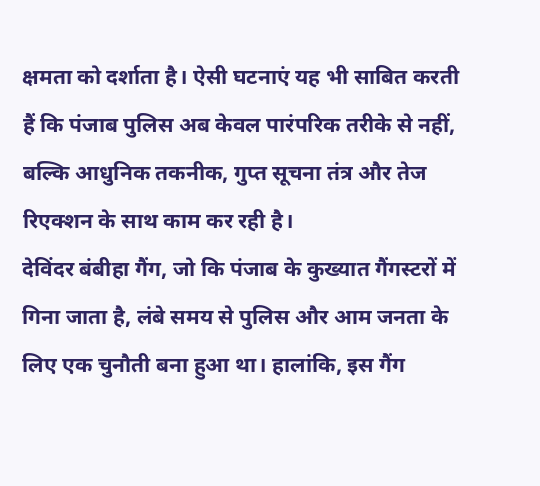क्षमता को दर्शाता है। ऐसी घटनाएं यह भी साबित करती हैं कि पंजाब पुलिस अब केवल पारंपरिक तरीके से नहीं, बल्कि आधुनिक तकनीक, गुप्त सूचना तंत्र और तेज रिएक्शन के साथ काम कर रही है।
देविंदर बंबीहा गैंग, जो कि पंजाब के कुख्यात गैंगस्टरों में गिना जाता है, लंबे समय से पुलिस और आम जनता के लिए एक चुनौती बना हुआ था। हालांकि, इस गैंग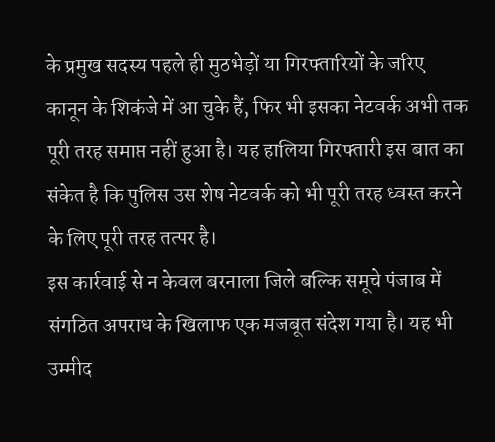के प्रमुख सदस्य पहले ही मुठभेड़ों या गिरफ्तारियों के जरिए कानून के शिकंजे में आ चुके हैं, फिर भी इसका नेटवर्क अभी तक पूरी तरह समाप्त नहीं हुआ है। यह हालिया गिरफ्तारी इस बात का संकेत है कि पुलिस उस शेष नेटवर्क को भी पूरी तरह ध्वस्त करने के लिए पूरी तरह तत्पर है।
इस कार्रवाई से न केवल बरनाला जिले बल्कि समूचे पंजाब में संगठित अपराध के खिलाफ एक मजबूत संदेश गया है। यह भी उम्मीद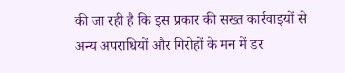की जा रही है कि इस प्रकार की सख्त कार्रवाइयों से अन्य अपराधियों और गिरोहों के मन में डर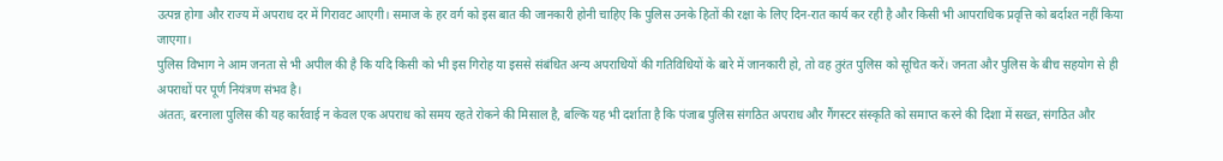उत्पन्न होगा और राज्य में अपराध दर में गिरावट आएगी। समाज के हर वर्ग को इस बात की जानकारी होनी चाहिए कि पुलिस उनके हितों की रक्षा के लिए दिन-रात कार्य कर रही है और किसी भी आपराधिक प्रवृत्ति को बर्दाश्त नहीं किया जाएगा।
पुलिस विभाग ने आम जनता से भी अपील की है कि यदि किसी को भी इस गिरोह या इससे संबंधित अन्य अपराधियों की गतिविधियों के बारे में जानकारी हो, तो वह तुरंत पुलिस को सूचित करें। जनता और पुलिस के बीच सहयोग से ही अपराधों पर पूर्ण नियंत्रण संभव है।
अंततः, बरनाला पुलिस की यह कार्रवाई न केवल एक अपराध को समय रहते रोकने की मिसाल है, बल्कि यह भी दर्शाता है कि पंजाब पुलिस संगठित अपराध और गैंगस्टर संस्कृति को समाप्त करने की दिशा में सख्त, संगठित और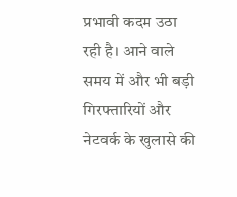प्रभावी कदम उठा रही है। आने वाले समय में और भी बड़ी गिरफ्तारियों और नेटवर्क के खुलासे की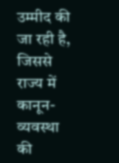उम्मीद की जा रही है, जिससे राज्य में कानून-व्यवस्था की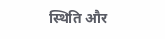स्थिति और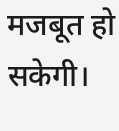मजबूत हो सकेगी।